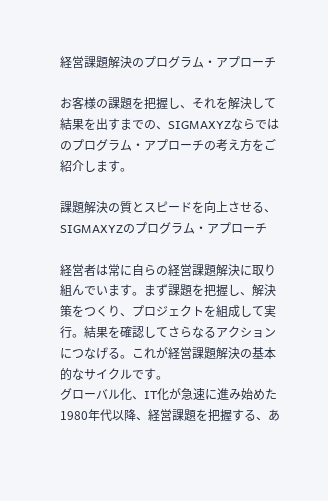経営課題解決のプログラム・アプローチ

お客様の課題を把握し、それを解決して結果を出すまでの、SIGMAXYZならではのプログラム・アプローチの考え方をご紹介します。

課題解決の質とスピードを向上させる、SIGMAXYZのプログラム・アプローチ

経営者は常に自らの経営課題解決に取り組んでいます。まず課題を把握し、解決策をつくり、プロジェクトを組成して実行。結果を確認してさらなるアクションにつなげる。これが経営課題解決の基本的なサイクルです。
グローバル化、IT化が急速に進み始めた1980年代以降、経営課題を把握する、あ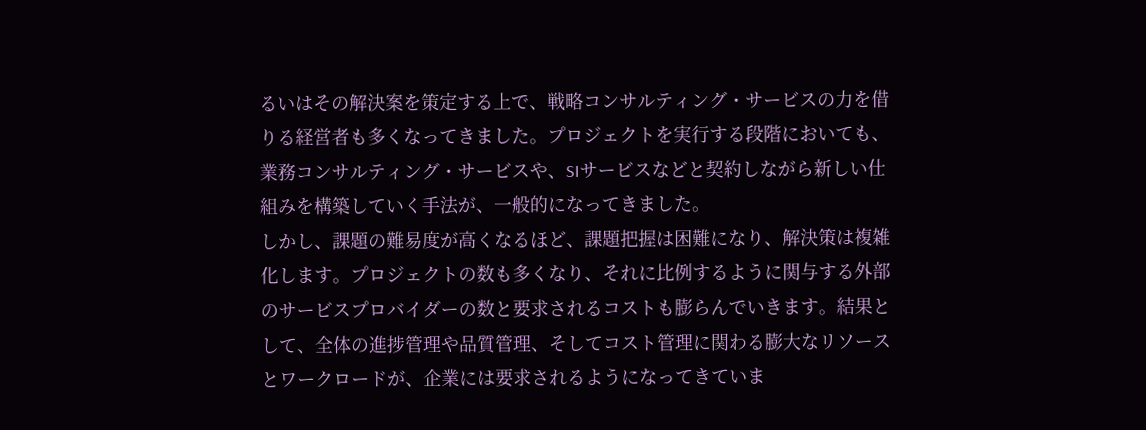るいはその解決案を策定する上で、戦略コンサルティング・サービスの力を借りる経営者も多くなってきました。プロジェクトを実行する段階においても、業務コンサルティング・サービスや、SIサービスなどと契約しながら新しい仕組みを構築していく手法が、一般的になってきました。
しかし、課題の難易度が高くなるほど、課題把握は困難になり、解決策は複雑化します。プロジェクトの数も多くなり、それに比例するように関与する外部のサービスプロバイダーの数と要求されるコストも膨らんでいきます。結果として、全体の進捗管理や品質管理、そしてコスト管理に関わる膨大なリソースとワークロードが、企業には要求されるようになってきていま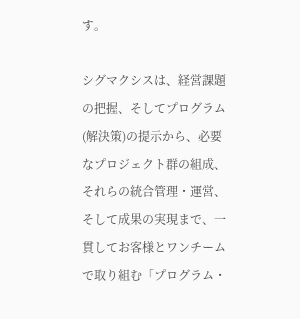す。

シグマクシスは、経営課題の把握、そしてプログラム(解決策)の提示から、必要なプロジェクト群の組成、それらの統合管理・運営、そして成果の実現まで、一貫してお客様とワンチームで取り組む「プログラム・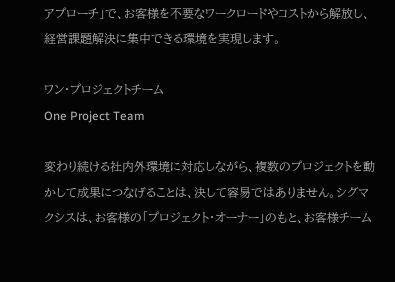アプローチ」で、お客様を不要なワークロードやコストから解放し、経営課題解決に集中できる環境を実現します。

ワン・プロジェクトチーム
One Project Team

変わり続ける社内外環境に対応しながら、複数のプロジェクトを動かして成果につなげることは、決して容易ではありません。シグマクシスは、お客様の「プロジェクト・オーナー」のもと、お客様チーム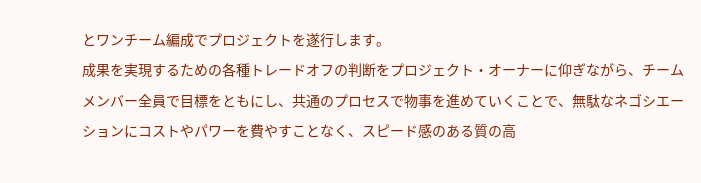とワンチーム編成でプロジェクトを遂行します。
成果を実現するための各種トレードオフの判断をプロジェクト・オーナーに仰ぎながら、チームメンバー全員で目標をともにし、共通のプロセスで物事を進めていくことで、無駄なネゴシエーションにコストやパワーを費やすことなく、スピード感のある質の高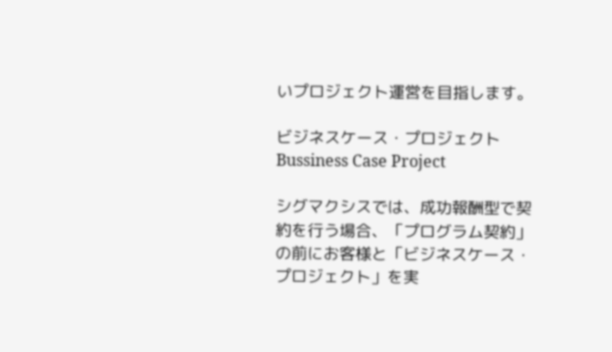いプロジェクト運営を目指します。

ビジネスケース・プロジェクト
Bussiness Case Project

シグマクシスでは、成功報酬型で契約を行う場合、「プログラム契約」の前にお客様と「ビジネスケース・プロジェクト」を実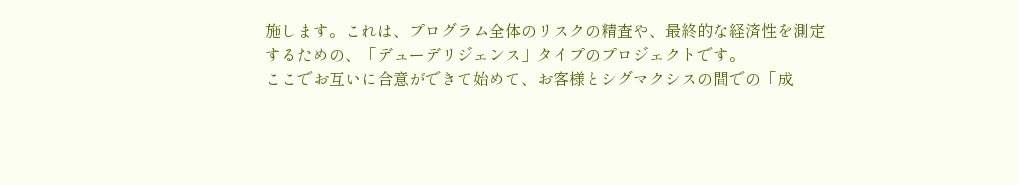施します。これは、プログラム全体のリスクの精査や、最終的な経済性を測定するための、「デューデリジェンス」タイプのプロジェクトです。
ここでお互いに合意ができて始めて、お客様とシグマクシスの間での「成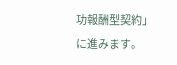功報酬型契約」に進みます。